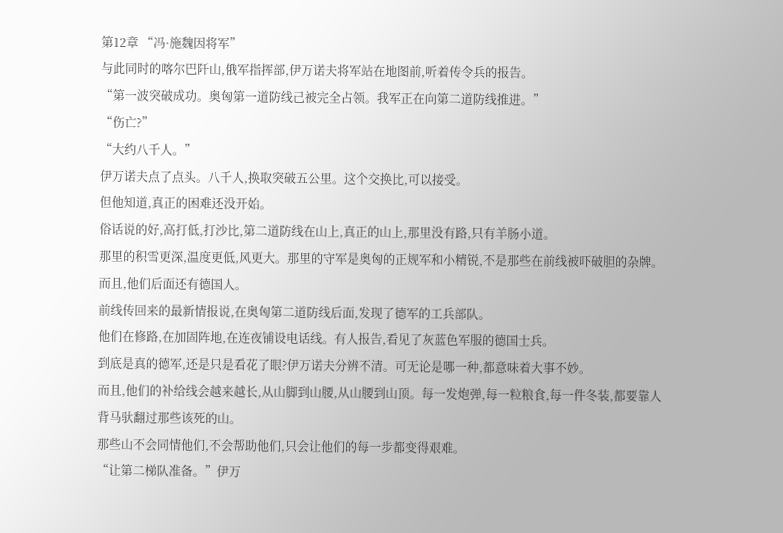第12章 “冯·施魏因将军”
与此同时的喀尔巴阡山,俄军指挥部,伊万诺夫将军站在地图前,听着传令兵的报告。
“第一波突破成功。奥匈第一道防线己被完全占领。我军正在向第二道防线推进。”
“伤亡?”
“大约八千人。”
伊万诺夫点了点头。八千人,换取突破五公里。这个交换比,可以接受。
但他知道,真正的困难还没开始。
俗话说的好,高打低,打沙比,第二道防线在山上,真正的山上,那里没有路,只有羊肠小道。
那里的积雪更深,温度更低,风更大。那里的守军是奥匈的正规军和小精锐,不是那些在前线被吓破胆的杂牌。而且,他们后面还有德国人。
前线传回来的最新情报说,在奥匈第二道防线后面,发现了德军的工兵部队。
他们在修路,在加固阵地,在连夜铺设电话线。有人报告,看见了灰蓝色军服的德国士兵。
到底是真的德军,还是只是看花了眼?伊万诺夫分辨不清。可无论是哪一种,都意味着大事不妙。
而且,他们的补给线会越来越长,从山脚到山腰,从山腰到山顶。每一发炮弹,每一粒粮食,每一件冬装,都要靠人背马驮翻过那些该死的山。
那些山不会同情他们,不会帮助他们,只会让他们的每一步都变得艰难。
“让第二梯队准备。”伊万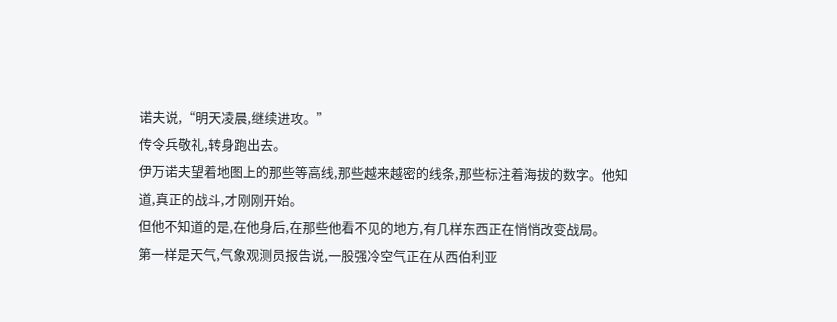诺夫说,“明天凌晨,继续进攻。”
传令兵敬礼,转身跑出去。
伊万诺夫望着地图上的那些等高线,那些越来越密的线条,那些标注着海拔的数字。他知道,真正的战斗,才刚刚开始。
但他不知道的是,在他身后,在那些他看不见的地方,有几样东西正在悄悄改变战局。
第一样是天气,气象观测员报告说,一股强冷空气正在从西伯利亚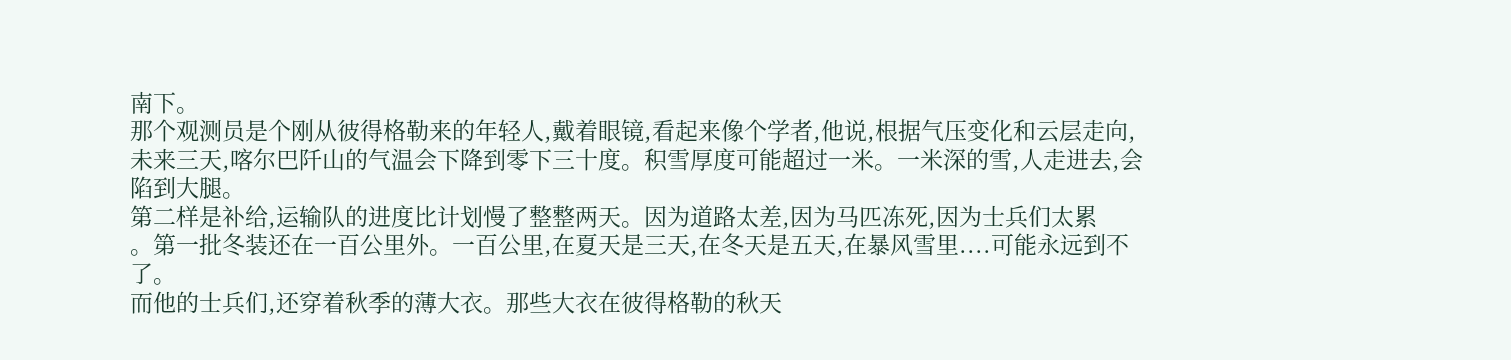南下。
那个观测员是个刚从彼得格勒来的年轻人,戴着眼镜,看起来像个学者,他说,根据气压变化和云层走向,未来三天,喀尔巴阡山的气温会下降到零下三十度。积雪厚度可能超过一米。一米深的雪,人走进去,会陷到大腿。
第二样是补给,运输队的进度比计划慢了整整两天。因为道路太差,因为马匹冻死,因为士兵们太累
。第一批冬装还在一百公里外。一百公里,在夏天是三天,在冬天是五天,在暴风雪里....可能永远到不了。
而他的士兵们,还穿着秋季的薄大衣。那些大衣在彼得格勒的秋天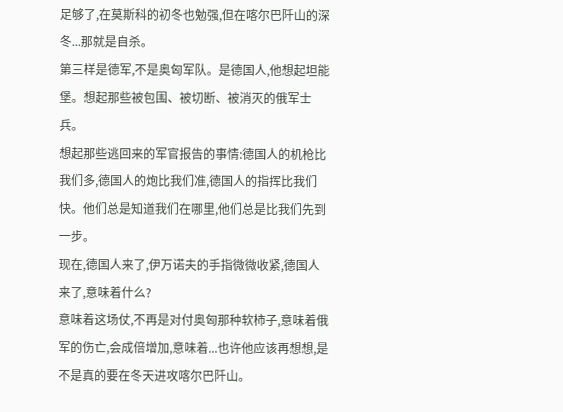足够了,在莫斯科的初冬也勉强,但在喀尔巴阡山的深冬...那就是自杀。
第三样是德军,不是奥匈军队。是德国人,他想起坦能堡。想起那些被包围、被切断、被消灭的俄军士兵。
想起那些逃回来的军官报告的事情:德国人的机枪比我们多,德国人的炮比我们准,德国人的指挥比我们快。他们总是知道我们在哪里,他们总是比我们先到一步。
现在,德国人来了,伊万诺夫的手指微微收紧,德国人来了,意味着什么?
意味着这场仗,不再是对付奥匈那种软柿子,意味着俄军的伤亡,会成倍增加,意味着...也许他应该再想想,是不是真的要在冬天进攻喀尔巴阡山。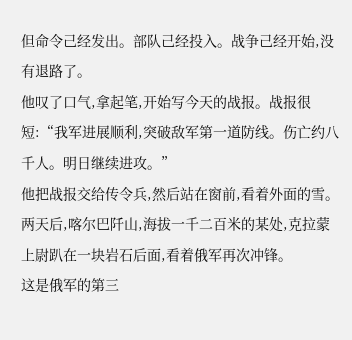但命令己经发出。部队己经投入。战争己经开始,没有退路了。
他叹了口气,拿起笔,开始写今天的战报。战报很短:“我军进展顺利,突破敌军第一道防线。伤亡约八千人。明日继续进攻。”
他把战报交给传令兵,然后站在窗前,看着外面的雪。
两天后,喀尔巴阡山,海拔一千二百米的某处,克拉蒙上尉趴在一块岩石后面,看着俄军再次冲锋。
这是俄军的第三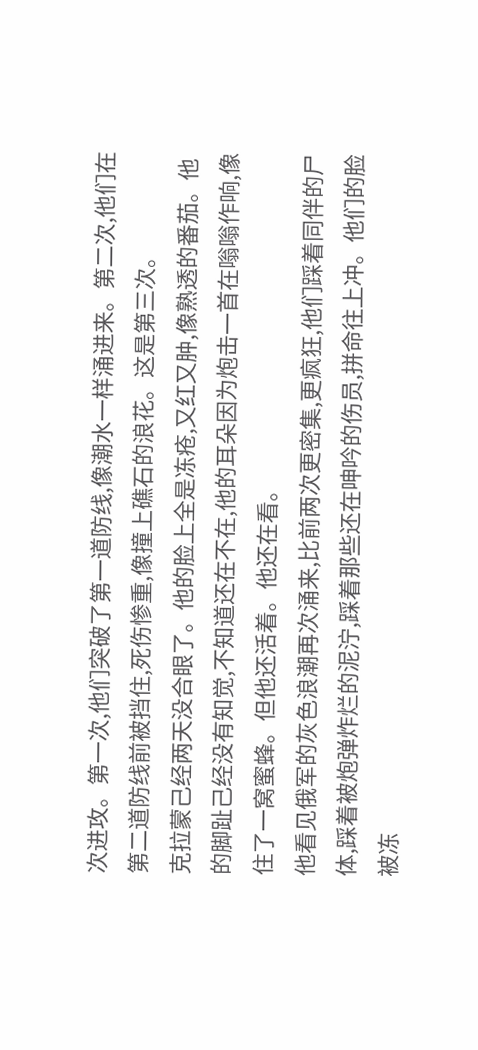次进攻。第一次,他们突破了第一道防线,像潮水一样涌进来。第二次,他们在第二道防线前被挡住,死伤惨重,像撞上礁石的浪花。这是第三次。
克拉蒙己经两天没合眼了。他的脸上全是冻疮,又红又肿,像熟透的番茄。他的脚趾己经没有知觉,不知道还在不在,他的耳朵因为炮击一首在嗡嗡作响,像住了一窝蜜蜂。但他还活着。他还在看。
他看见俄军的灰色浪潮再次涌来,比前两次更密集,更疯狂,他们踩着同伴的尸体,踩着被炮弹炸烂的泥泞,踩着那些还在呻吟的伤员,拼命往上冲。他们的脸被冻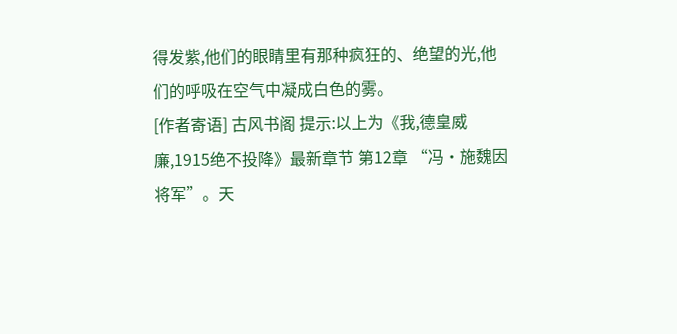得发紫,他们的眼睛里有那种疯狂的、绝望的光,他们的呼吸在空气中凝成白色的雾。
[作者寄语] 古风书阁 提示:以上为《我,德皇威廉,1915绝不投降》最新章节 第12章 “冯·施魏因将军”。天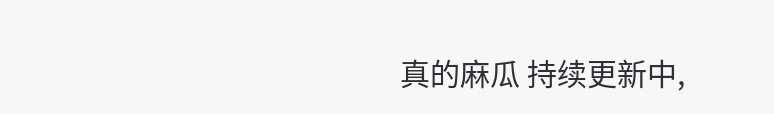真的麻瓜 持续更新中,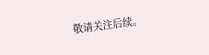敬请关注后续。